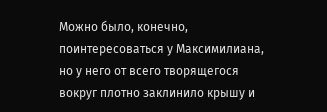Можно было, конечно, поинтересоваться у Максимилиана, но у него от всего творящегося вокруг плотно заклинило крышу и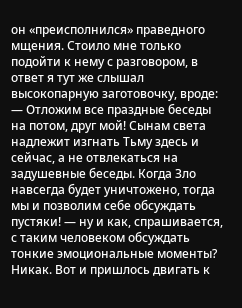он «преисполнился» праведного мщения. Стоило мне только подойти к нему с разговором, в ответ я тут же слышал высокопарную заготовочку, вроде:
— Отложим все праздные беседы на потом, друг мой! Сынам света надлежит изгнать Тьму здесь и сейчас, а не отвлекаться на задушевные беседы. Когда Зло навсегда будет уничтожено, тогда мы и позволим себе обсуждать пустяки! — ну и как, спрашивается, с таким человеком обсуждать тонкие эмоциональные моменты?
Никак. Вот и пришлось двигать к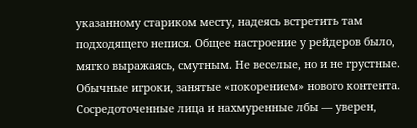указанному стариком месту, надеясь встретить там подходящего непися. Общее настроение у рейдеров было, мягко выражаясь, смутным. Не веселые, но и не грустные. Обычные игроки, занятые «покорением» нового контента. Сосредоточенные лица и нахмуренные лбы — уверен,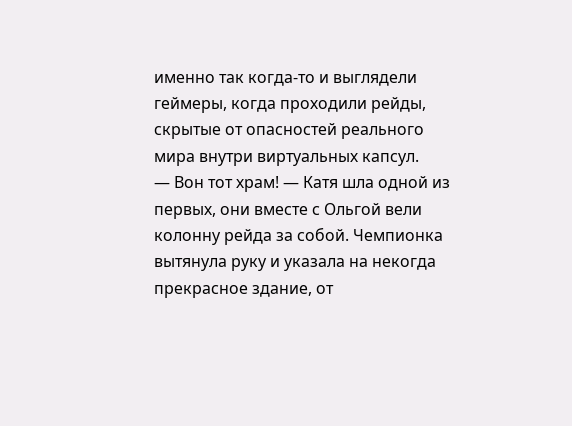именно так когда-то и выглядели геймеры, когда проходили рейды, скрытые от опасностей реального мира внутри виртуальных капсул.
— Вон тот храм! — Катя шла одной из первых, они вместе с Ольгой вели колонну рейда за собой. Чемпионка вытянула руку и указала на некогда прекрасное здание, от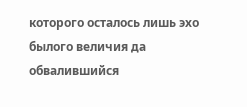которого осталось лишь эхо былого величия да обвалившийся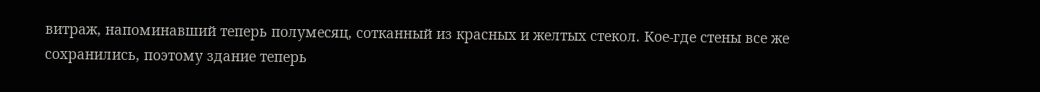витраж, напоминавший теперь полумесяц, сотканный из красных и желтых стекол. Кое-где стены все же сохранились, поэтому здание теперь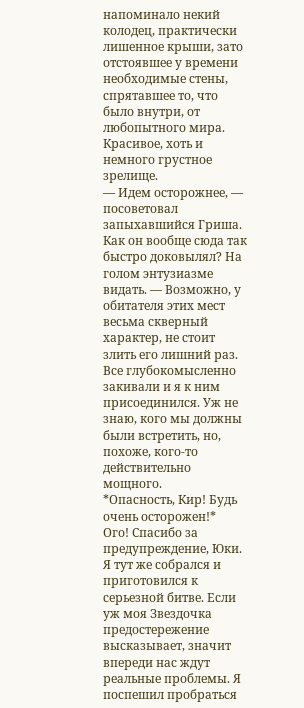напоминало некий колодец, практически лишенное крыши, зато отстоявшее у времени необходимые стены, спрятавшее то, что было внутри, от любопытного мира. Красивое, хоть и немного грустное зрелище.
— Идем осторожнее, — посоветовал запыхавшийся Гриша. Как он вообще сюда так быстро доковылял? На голом энтузиазме видать. — Возможно, у обитателя этих мест весьма скверный характер, не стоит злить его лишний раз.
Все глубокомысленно закивали и я к ним присоединился. Уж не знаю, кого мы должны были встретить, но, похоже, кого-то действительно мощного.
*Опасность, Кир! Будь очень осторожен!*
Ого! Спасибо за предупреждение, Юки. Я тут же собрался и приготовился к серьезной битве. Если уж моя Звездочка предостережение высказывает, значит впереди нас ждут реальные проблемы. Я поспешил пробраться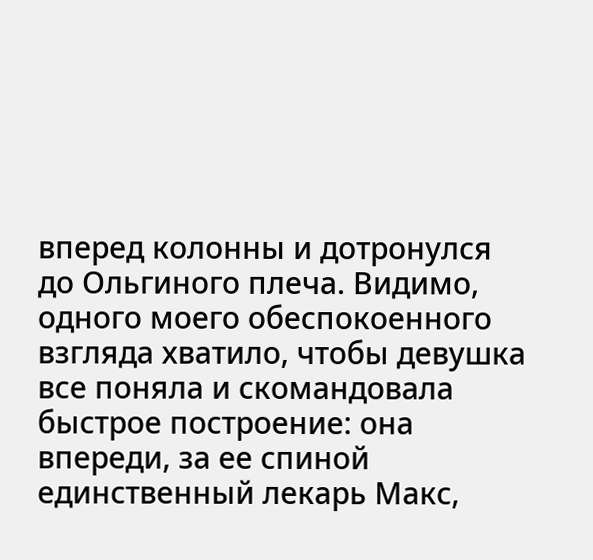вперед колонны и дотронулся до Ольгиного плеча. Видимо, одного моего обеспокоенного взгляда хватило, чтобы девушка все поняла и скомандовала быстрое построение: она впереди, за ее спиной единственный лекарь Макс,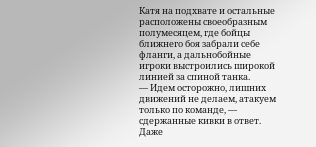Катя на подхвате и остальные расположены своеобразным полумесяцем, где бойцы ближнего боя забрали себе фланги, а дальнобойные игроки выстроились широкой линией за спиной танка.
— Идем осторожно, лишних движений не делаем, атакуем только по команде, — сдержанные кивки в ответ. Даже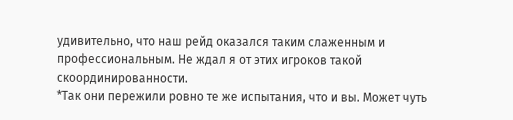удивительно, что наш рейд оказался таким слаженным и профессиональным. Не ждал я от этих игроков такой скоординированности.
*Так они пережили ровно те же испытания, что и вы. Может чуть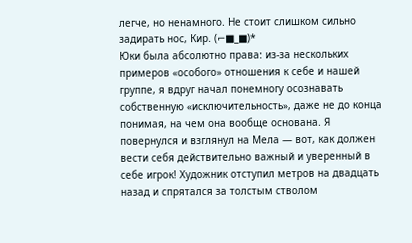легче, но ненамного. Не стоит слишком сильно задирать нос, Кир. (⌐■_■)*
Юки была абсолютно права: из-за нескольких примеров «особого» отношения к себе и нашей группе, я вдруг начал понемногу осознавать собственную «исключительность», даже не до конца понимая, на чем она вообще основана. Я повернулся и взглянул на Мела — вот, как должен вести себя действительно важный и уверенный в себе игрок! Художник отступил метров на двадцать назад и спрятался за толстым стволом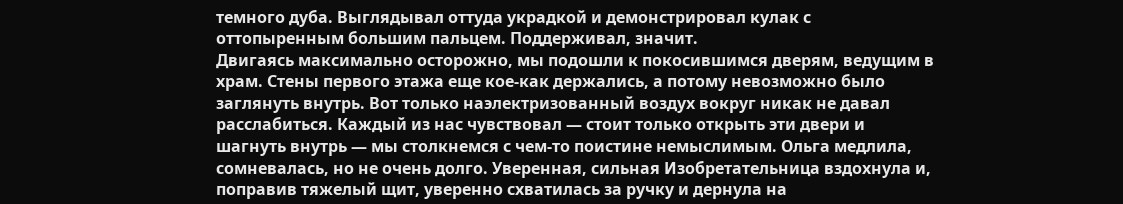темного дуба. Выглядывал оттуда украдкой и демонстрировал кулак с оттопыренным большим пальцем. Поддерживал, значит.
Двигаясь максимально осторожно, мы подошли к покосившимся дверям, ведущим в храм. Стены первого этажа еще кое-как держались, а потому невозможно было заглянуть внутрь. Вот только наэлектризованный воздух вокруг никак не давал расслабиться. Каждый из нас чувствовал — стоит только открыть эти двери и шагнуть внутрь — мы столкнемся с чем-то поистине немыслимым. Ольга медлила, сомневалась, но не очень долго. Уверенная, сильная Изобретательница вздохнула и, поправив тяжелый щит, уверенно схватилась за ручку и дернула на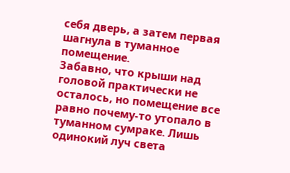себя дверь, а затем первая шагнула в туманное помещение.
Забавно, что крыши над головой практически не осталось, но помещение все равно почему-то утопало в туманном сумраке. Лишь одинокий луч света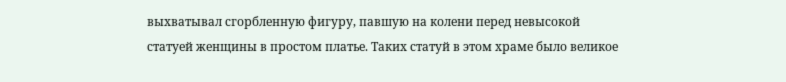выхватывал сгорбленную фигуру, павшую на колени перед невысокой статуей женщины в простом платье. Таких статуй в этом храме было великое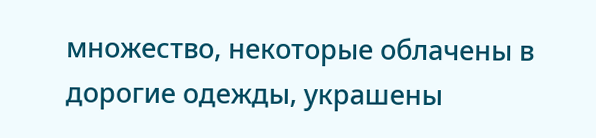множество, некоторые облачены в дорогие одежды, украшены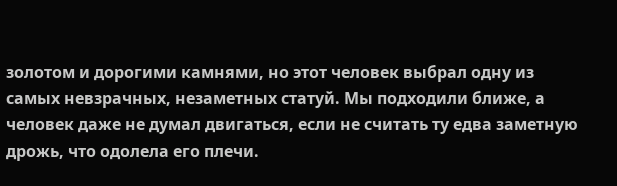золотом и дорогими камнями, но этот человек выбрал одну из самых невзрачных, незаметных статуй. Мы подходили ближе, а человек даже не думал двигаться, если не считать ту едва заметную дрожь, что одолела его плечи.